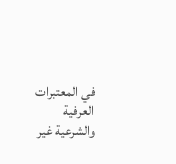في المعتبرات العرفية والشرعية غير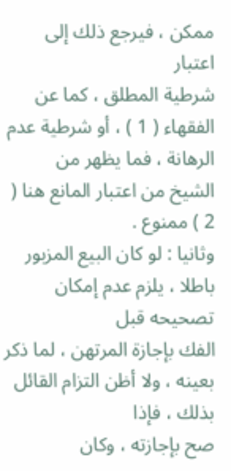ممكن ، فيرجع ذلك إلى اعتبار
شرطية المطلق ، كما عن الفقهاء ( 1 ) ، أو شرطية عدم الرهانة ، فما يظهر من
الشيخ من اعتبار المانع هنا ( 2 ) ممنوع .
وثانيا : لو كان البيع المزبور باطلا ، يلزم عدم إمكان تصحيحه قبل
الفك بإجازة المرتهن ، لما ذكر بعينه ، ولا أظن التزام القائل بذلك ، فإذا
صح بإجازته ، وكان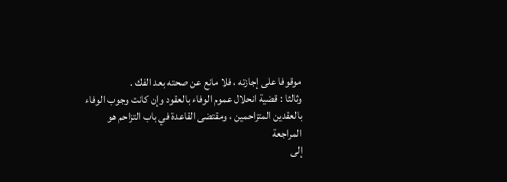موقوفا على إجازته ، فلا مانع عن صحته بعد الفك .
وثالثا : قضية انحلال عموم الوفاء بالعقود وإن كانت وجوب الوفاء
بالعقدين المتزاحمين ، ومقتضى القاعدة في باب التزاحم هو المراجعة
إلى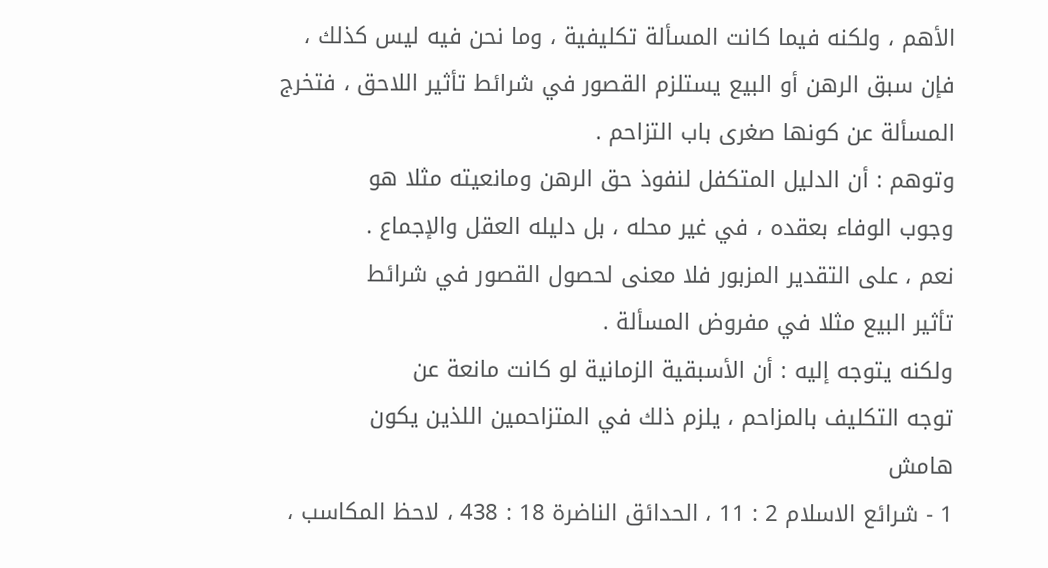الأهم ، ولكنه فيما كانت المسألة تكليفية ، وما نحن فيه ليس كذلك ،
فإن سبق الرهن أو البيع يستلزم القصور في شرائط تأثير اللاحق ، فتخرج
المسألة عن كونها صغرى باب التزاحم .
وتوهم : أن الدليل المتكفل لنفوذ حق الرهن ومانعيته مثلا هو
وجوب الوفاء بعقده ، في غير محله ، بل دليله العقل والإجماع .
نعم ، على التقدير المزبور فلا معنى لحصول القصور في شرائط
تأثير البيع مثلا في مفروض المسألة .
ولكنه يتوجه إليه : أن الأسبقية الزمانية لو كانت مانعة عن
توجه التكليف بالمزاحم ، يلزم ذلك في المتزاحمين اللذين يكون
هامش
1 - شرائع الاسلام 2 : 11 ، الحدائق الناضرة 18 : 438 ، لاحظ المكاسب ،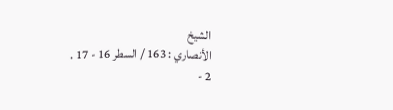الشيخ
الأنصاري : 163 / السطر 16 - 17 .
2 -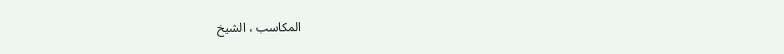المكاسب ، الشيخ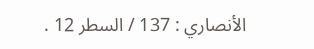الأنصاري : 137 / السطر 12 .